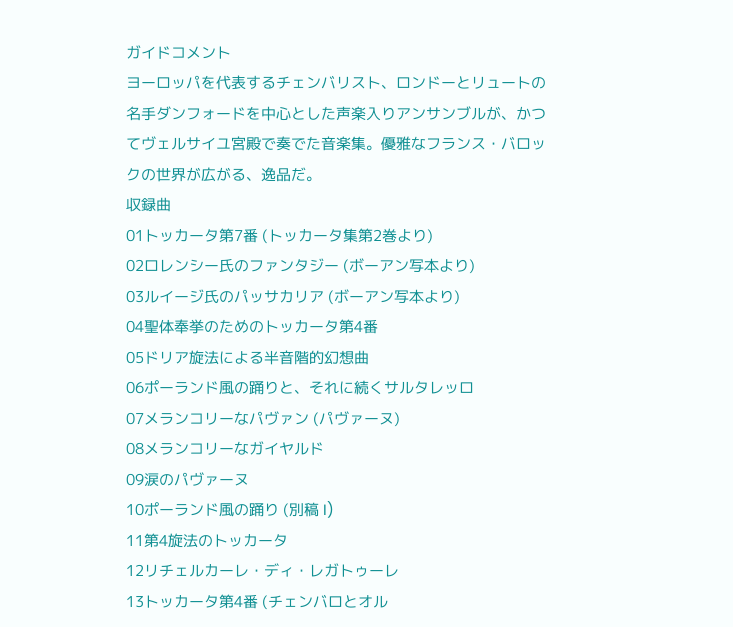ガイドコメント
ヨーロッパを代表するチェンバリスト、ロンドーとリュートの名手ダンフォードを中心とした声楽入りアンサンブルが、かつてヴェルサイユ宮殿で奏でた音楽集。優雅なフランス・バロックの世界が広がる、逸品だ。
収録曲
01トッカータ第7番 (トッカータ集第2巻より)
02ロレンシー氏のファンタジー (ボーアン写本より)
03ルイージ氏のパッサカリア (ボーアン写本より)
04聖体奉挙のためのトッカータ第4番
05ドリア旋法による半音階的幻想曲
06ポーランド風の踊りと、それに続くサルタレッロ
07メランコリーなパヴァン (パヴァーヌ)
08メランコリーなガイヤルド
09涙のパヴァーヌ
10ポーランド風の踊り (別稿 I)
11第4旋法のトッカータ
12リチェルカーレ・ディ・レガトゥーレ
13トッカータ第4番 (チェンバロとオル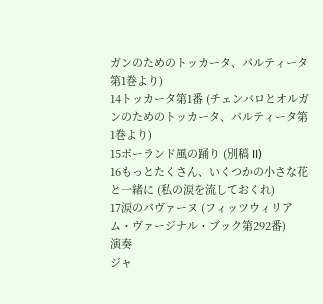ガンのためのトッカータ、パルティータ第1巻より)
14トッカータ第1番 (チェンバロとオルガンのためのトッカータ、パルティータ第1巻より)
15ポーランド風の踊り (別稿 II)
16もっとたくさん、いくつかの小さな花と一緒に (私の涙を流しておくれ)
17涙のパヴァーヌ (フィッツウィリアム・ヴァージナル・ブック第292番)
演奏
ジャ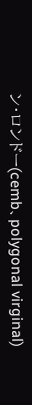ン・ロンドー(cemb、polygonal virginal)